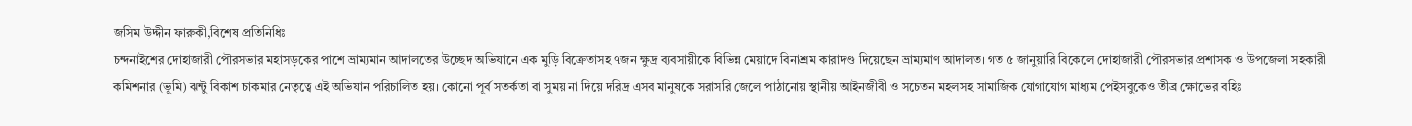জসিম উদ্দীন ফারুকী,বিশেষ প্রতিনিধিঃ
চন্দনাইশের দোহাজারী পৌরসভার মহাসড়কের পাশে ভ্রাম্যমান আদালতের উচ্ছেদ অভিযানে এক মুড়ি বিক্রেতাসহ ৭জন ক্ষুদ্র ব্যবসায়ীকে বিভিন্ন মেয়াদে বিনাশ্রম কারাদণ্ড দিয়েছেন ভ্রাম্যমাণ আদালত। গত ৫ জানুয়ারি বিকেলে দোহাজারী পৌরসভার প্রশাসক ও উপজেলা সহকারী কমিশনার (ভূমি) ঝন্টু বিকাশ চাকমার নেতৃত্বে এই অভিযান পরিচালিত হয়। কোনো পূর্ব সতর্কতা বা সুময় না দিয়ে দরিদ্র এসব মানুষকে সরাসরি জেলে পাঠানোয় স্থানীয় আইনজীবী ও সচেতন মহলসহ সামাজিক যোগাযোগ মাধ্যম পেইসবুকেও তীব্র ক্ষোভের বহিঃ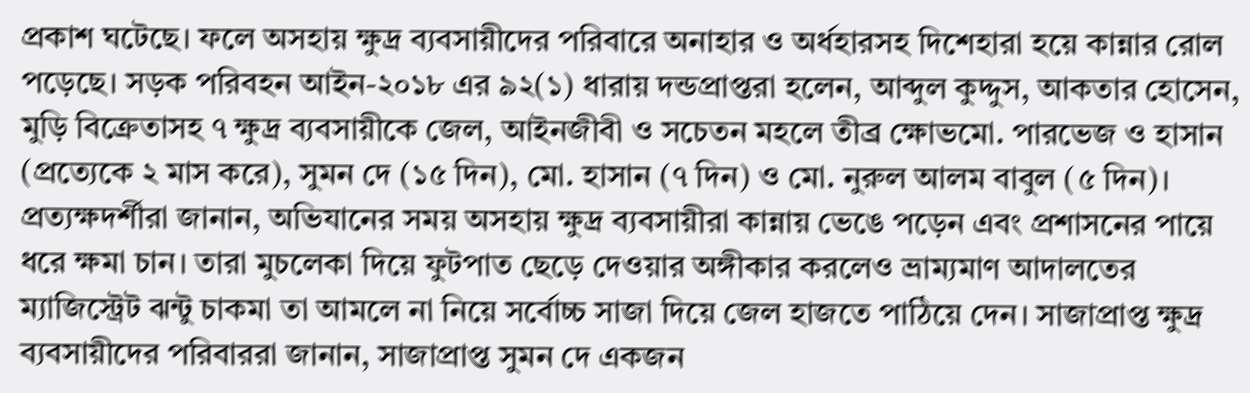প্রকাশ ঘটেছে। ফলে অসহায় ক্ষুদ্র ব্যবসায়ীদের পরিবারে অনাহার ও অর্ধহারসহ দিশেহারা হয়ে কান্নার রোল পড়েছে। সড়ক পরিবহন আইন-২০১৮ এর ৯২(১) ধারায় দন্ডপ্রাপ্তরা হলেন, আব্দুল কুদ্দুস, আকতার হোসেন, মুড়ি বিক্রেতাসহ ৭ ক্ষুদ্র ব্যবসায়ীকে জেল, আইনজীবী ও সচেতন মহলে তীব্র ক্ষোভমো. পারভেজ ও হাসান (প্রত্যেকে ২ মাস করে), সুমন দে (১৫ দিন), মো. হাসান (৭ দিন) ও মো. নুরুল আলম বাবুল (৫ দিন)। প্রত্যক্ষদর্শীরা জানান, অভিযানের সময় অসহায় ক্ষুদ্র ব্যবসায়ীরা কান্নায় ভেঙে পড়েন এবং প্রশাসনের পায়ে ধরে ক্ষমা চান। তারা মুচলেকা দিয়ে ফুটপাত ছেড়ে দেওয়ার অঙ্গীকার করলেও ভ্রাম্যমাণ আদালতের ম্যাজিস্ট্রেট ঝন্টু চাকমা তা আমলে না নিয়ে সর্বোচ্চ সাজা দিয়ে জেল হাজতে পাঠিয়ে দেন। সাজাপ্রাপ্ত ক্ষুদ্র ব্যবসায়ীদের পরিবাররা জানান, সাজাপ্রাপ্ত সুমন দে একজন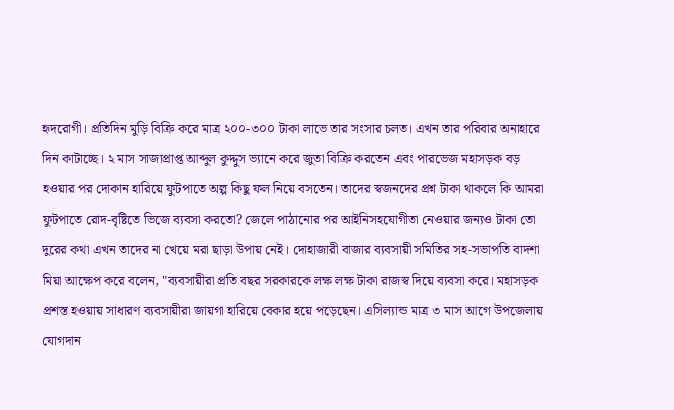হৃদরোগী। প্রতিদিন মুড়ি বিক্রি করে মাত্র ২০০-৩০০ টাকা লাভে তার সংসার চলত। এখন তার পরিবার অনাহারে দিন কাটাচ্ছে। ২ মাস সাজাপ্রাপ্ত আব্দুল কুদ্দুস ভ্যানে করে জুতা বিক্রি করতেন এবং পারভেজ মহাসড়ক বড় হওয়ার পর দোকান হারিয়ে ফুটপাতে অল্প কিছু ফল নিয়ে বসতেন। তাদের স্বজনদের প্রশ্ন টাকা থাকলে কি আমরা ফুটপাতে রোদ-বৃষ্টিতে ভিজে ব্যবসা করতো? জেলে পাঠানোর পর আইনিসহযোগীতা নেওয়ার জন্যও টাকা তো দুরের কথা এখন তাদের না খেয়ে মরা ছাড়া উপায় নেই। দোহাজারী বাজার ব্যবসায়ী সমিতির সহ-সভাপতি বাদশা মিয়া আক্ষেপ করে বলেন, "ব্যবসায়ীরা প্রতি বছর সরকারকে লক্ষ লক্ষ টাকা রাজস্ব দিয়ে ব্যবসা করে। মহাসড়ক প্রশস্ত হওয়ায় সাধারণ ব্যবসায়ীরা জায়গা হারিয়ে বেকার হয়ে পড়েছেন। এসিল্যান্ড মাত্র ৩ মাস আগে উপজেলায় যোগদান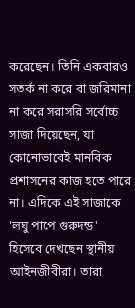করেছেন। তিনি একবারও সতর্ক না করে বা জরিমানা না করে সরাসরি সর্বোচ্চ সাজা দিয়েছেন, যা কোনোভাবেই মানবিক প্রশাসনের কাজ হতে পারে না। এদিকে এই সাজাকে 'লঘু পাপে গুরুদন্ড' হিসেবে দেখছেন স্থানীয় আইনজীবীরা। তারা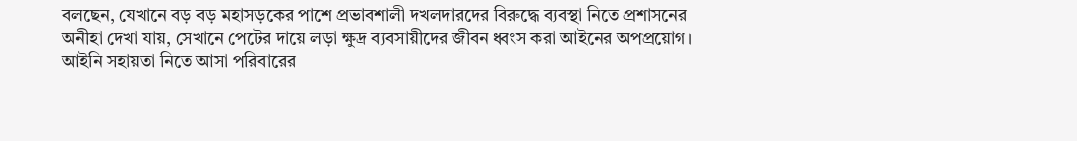বলছেন, যেখানে বড় বড় মহাসড়কের পাশে প্রভাবশালী দখলদারদের বিরুদ্ধে ব্যবস্থা নিতে প্রশাসনের অনীহা দেখা যায়, সেখানে পেটের দায়ে লড়া ক্ষুদ্র ব্যবসায়ীদের জীবন ধ্বংস করা আইনের অপপ্রয়োগ। আইনি সহায়তা নিতে আসা পরিবারের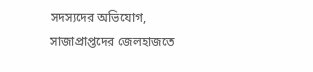সদস্যদের অভিযোগ, সাজাপ্রাপ্তদের জেলহাজতে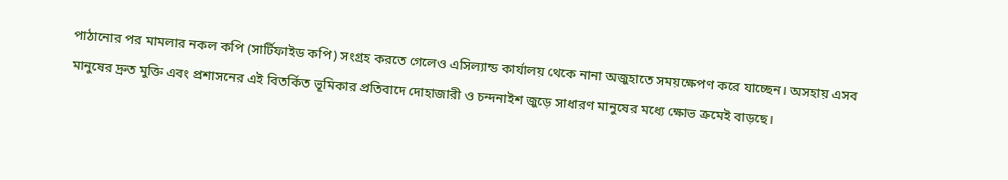পাঠানোর পর মামলার নকল কপি (সার্টিফাইড কপি) সংগ্রহ করতে গেলেও এসিল্যান্ড কার্যালয় থেকে নানা অজুহাতে সময়ক্ষেপণ করে যাচ্ছেন। অসহায় এসব মানুষের দ্রুত মুক্তি এবং প্রশাসনের এই বিতর্কিত ভূমিকার প্রতিবাদে দোহাজারী ও চন্দনাইশ জুড়ে সাধারণ মানুষের মধ্যে ক্ষোভ ক্রমেই বাড়ছে।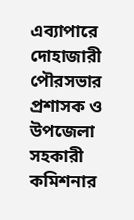এব্যাপারে দোহাজারী পৌরসভার প্রশাসক ও উপজেলা সহকারী কমিশনার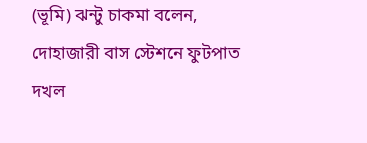(ভূমি) ঝন্টু চাকমা বলেন, দোহাজারী বাস স্টেশনে ফুটপাত দখল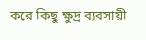করে কিছু ক্ষুদ্র ব্যবসায়ী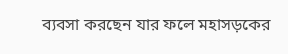ব্যবসা করছেন যার ফলে মহাসড়কের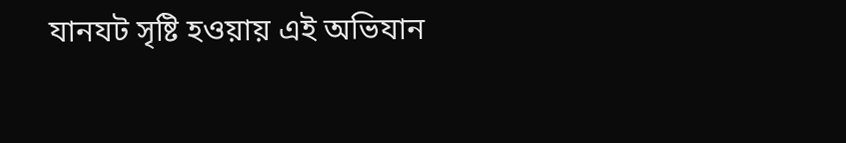যানযট সৃষ্টি হওয়ায় এই অভিযান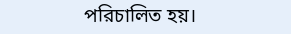পরিচালিত হয়।